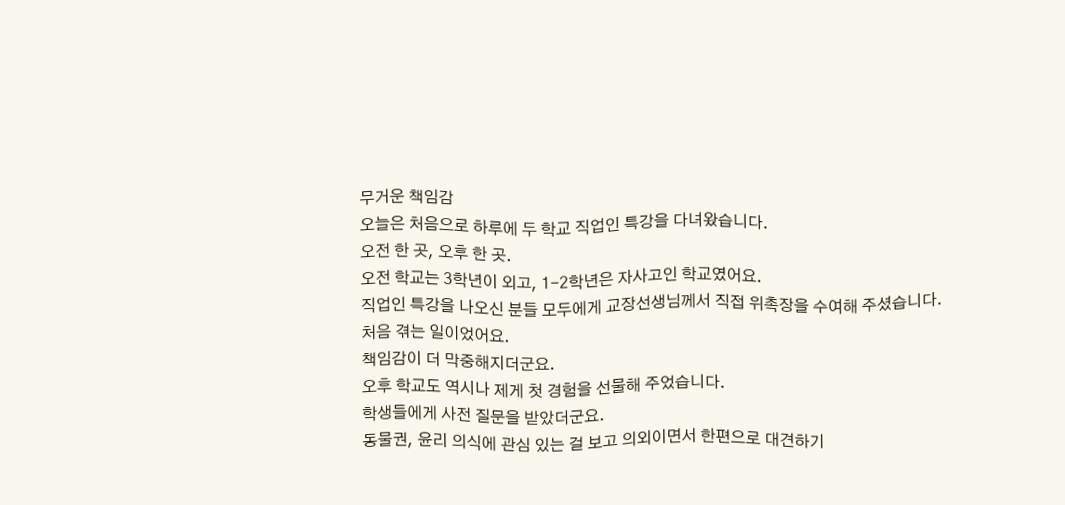무거운 책임감
오늘은 처음으로 하루에 두 학교 직업인 특강을 다녀왔습니다.
오전 한 곳, 오후 한 곳.
오전 학교는 3학년이 외고, 1-2학년은 자사고인 학교였어요.
직업인 특강을 나오신 분들 모두에게 교장선생님께서 직접 위촉장을 수여해 주셨습니다.
처음 겪는 일이었어요.
책임감이 더 막중해지더군요.
오후 학교도 역시나 제게 첫 경험을 선물해 주었습니다.
학생들에게 사전 질문을 받았더군요.
동물권, 윤리 의식에 관심 있는 걸 보고 의외이면서 한편으로 대견하기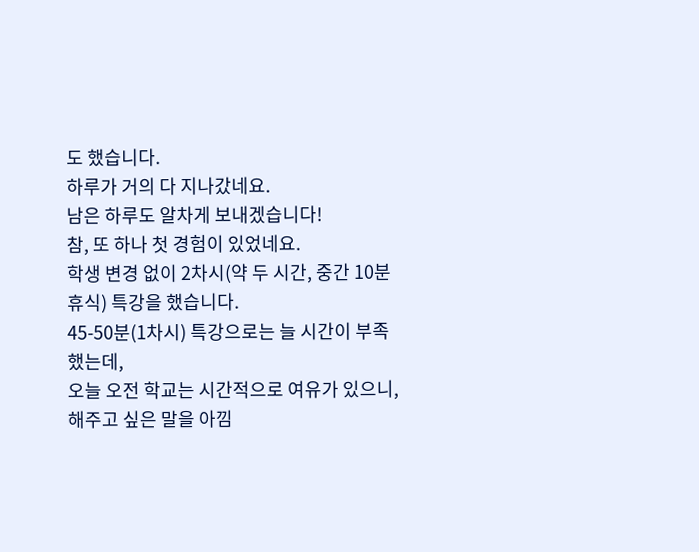도 했습니다.
하루가 거의 다 지나갔네요.
남은 하루도 알차게 보내겠습니다!
참, 또 하나 첫 경험이 있었네요.
학생 변경 없이 2차시(약 두 시간, 중간 10분 휴식) 특강을 했습니다.
45-50분(1차시) 특강으로는 늘 시간이 부족했는데,
오늘 오전 학교는 시간적으로 여유가 있으니,
해주고 싶은 말을 아낌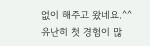없이 해주고 왔네요.^^
유난히 첫 경험이 많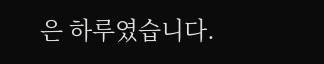은 하루였습니다.